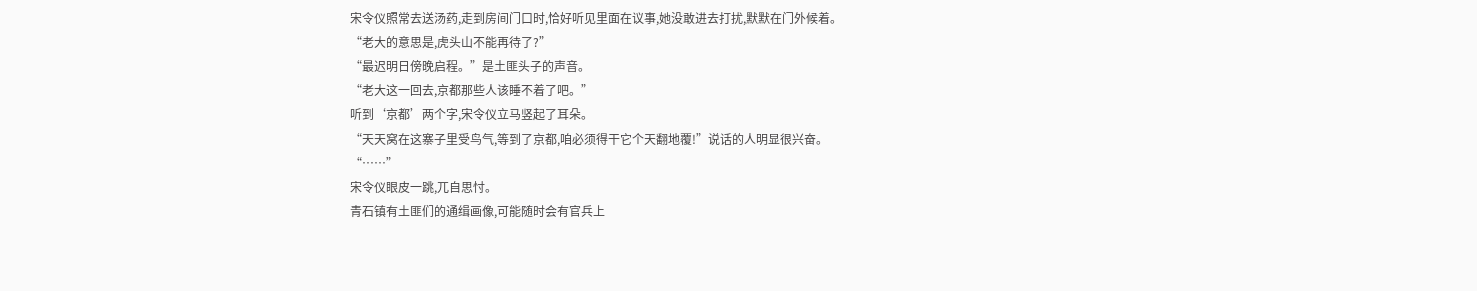宋令仪照常去送汤药,走到房间门口时,恰好听见里面在议事,她没敢进去打扰,默默在门外候着。
“老大的意思是,虎头山不能再待了?”
“最迟明日傍晚启程。”是土匪头子的声音。
“老大这一回去,京都那些人该睡不着了吧。”
听到‘京都’两个字,宋令仪立马竖起了耳朵。
“天天窝在这寨子里受鸟气,等到了京都,咱必须得干它个天翻地覆!”说话的人明显很兴奋。
“……”
宋令仪眼皮一跳,兀自思忖。
青石镇有土匪们的通缉画像,可能随时会有官兵上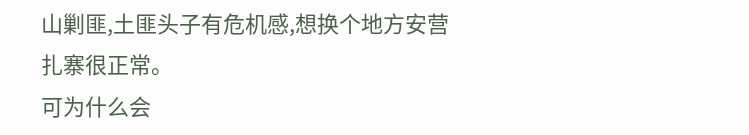山剿匪,土匪头子有危机感,想换个地方安营扎寨很正常。
可为什么会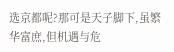选京都呢?那可是天子脚下,虽繁华富庶,但机遇与危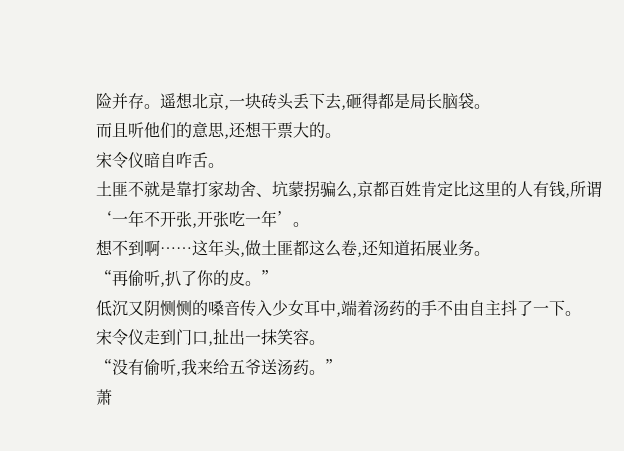险并存。遥想北京,一块砖头丢下去,砸得都是局长脑袋。
而且听他们的意思,还想干票大的。
宋令仪暗自咋舌。
土匪不就是靠打家劫舍、坑蒙拐骗么,京都百姓肯定比这里的人有钱,所谓‘一年不开张,开张吃一年’。
想不到啊……这年头,做土匪都这么卷,还知道拓展业务。
“再偷听,扒了你的皮。”
低沉又阴恻恻的嗓音传入少女耳中,端着汤药的手不由自主抖了一下。
宋令仪走到门口,扯出一抹笑容。
“没有偷听,我来给五爷送汤药。”
萧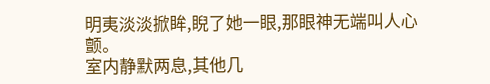明夷淡淡掀眸,睨了她一眼,那眼神无端叫人心颤。
室内静默两息,其他几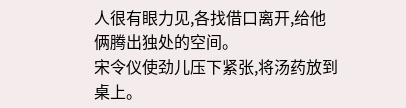人很有眼力见,各找借口离开,给他俩腾出独处的空间。
宋令仪使劲儿压下紧张,将汤药放到桌上。